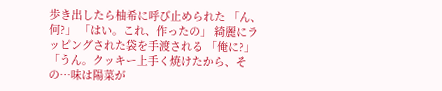歩き出したら柚希に呼び止められた 「ん、何?」 「はい。これ、作ったの」 綺麗にラッピングされた袋を手渡される 「俺に?」 「うん。クッキー上手く焼けたから、その…味は陽菜が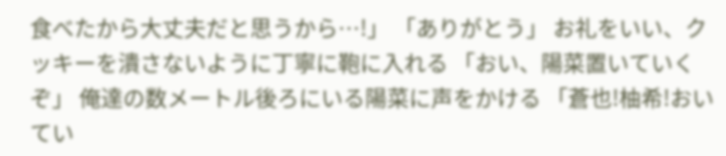食べたから大丈夫だと思うから…!」 「ありがとう」 お礼をいい、クッキーを潰さないように丁寧に鞄に入れる 「おい、陽菜置いていくぞ」 俺達の数メートル後ろにいる陽菜に声をかける 「蒼也!柚希!おいてい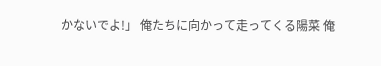かないでよ!」 俺たちに向かって走ってくる陽菜 俺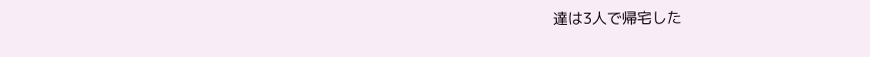達は3人で帰宅した